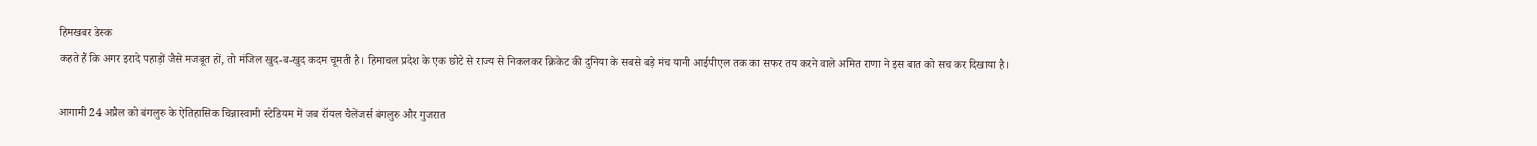हिमखबर डेस्क
कहते हैं कि अगर इरादे पहाड़ों जैसे मजबूत हों, तो मंजिल खुद-ब-खुद कदम चूमती है। हिमाचल प्रदेश के एक छोटे से राज्य से निकलकर क्रिकेट की दुनिया के सबसे बड़े मंच यानी आईपीएल तक का सफर तय करने वाले अमित राणा ने इस बात को सच कर दिखाया है।

आगामी 24 अप्रैल को बंगलुरु के ऐतिहासिक चिन्नास्वामी स्टेडियम में जब रॉयल चैलेंजर्स बंगलुरु और गुजरात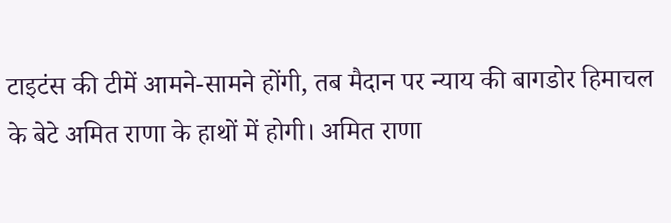टाइटंस की टीमें आमने-सामने होंगी, तब मैदान पर न्याय की बागडोर हिमाचल के बेटे अमित राणा के हाथों में होगी। अमित राणा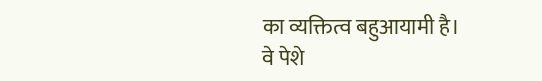का व्यक्तित्व बहुआयामी है।
वे पेशे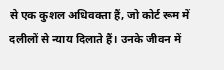से एक कुशल अधिवक्ता हैं, जो कोर्ट रूम में दलीलों से न्याय दिलाते हैं। उनके जीवन में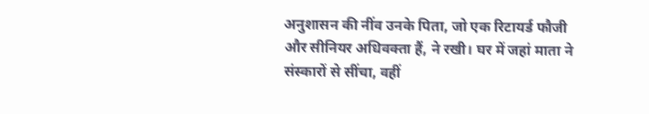अनुशासन की नींव उनके पिता, जो एक रिटायर्ड फौजी और सीनियर अधिवक्ता हैं, ने रखी। घर में जहां माता ने संस्कारों से सींचा, वहीं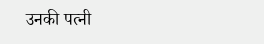उनकी पत्नी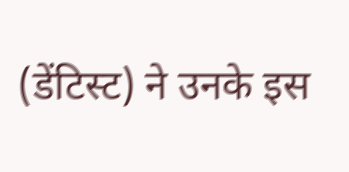(डेंटिस्ट) ने उनके इस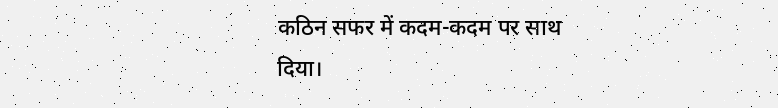कठिन सफर में कदम-कदम पर साथ दिया।